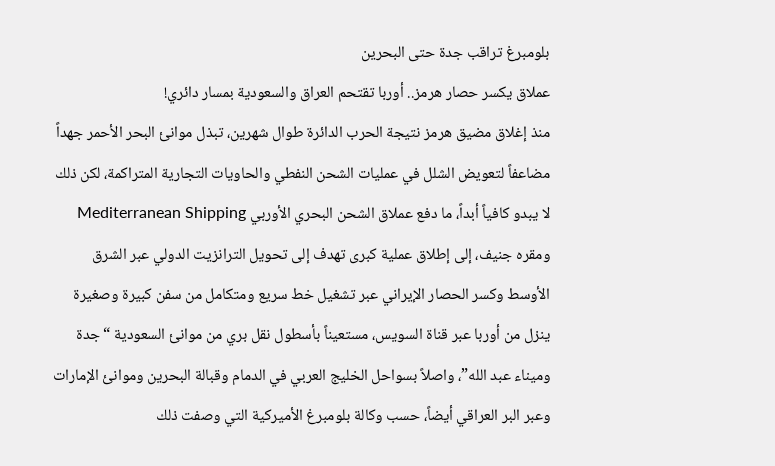بلومبرغ تراقب جدة حتى البحرين
عملاق يكسر حصار هرمز.. أوربا تقتحم العراق والسعودية بمسار دائري!
منذ إغلاق مضيق هرمز نتيجة الحرب الدائرة طوال شهرين، تبذل موانئ البحر الأحمر جهداً مضاعفاً لتعويض الشلل في عمليات الشحن النفطي والحاويات التجارية المتراكمة، لكن ذلك لا يبدو كافياً أبداً، ما دفع عملاق الشحن البحري الأوربي Mediterranean Shipping ومقره جنيف، إلى إطلاق عملية كبرى تهدف إلى تحويل الترانزيت الدولي عبر الشرق الأوسط وكسر الحصار الإيراني عبر تشغيل خط سريع ومتكامل من سفن كبيرة وصغيرة ينزل من أوربا عبر قناة السويس، مستعيناً بأسطول نقل بري من موانئ السعودية “جدة وميناء عبد الله”، واصلاً بسواحل الخليج العربي في الدمام وقبالة البحرين وموانئ الإمارات وعبر البر العراقي أيضاً، حسب وكالة بلومبرغ الأميركية التي وصفت ذلك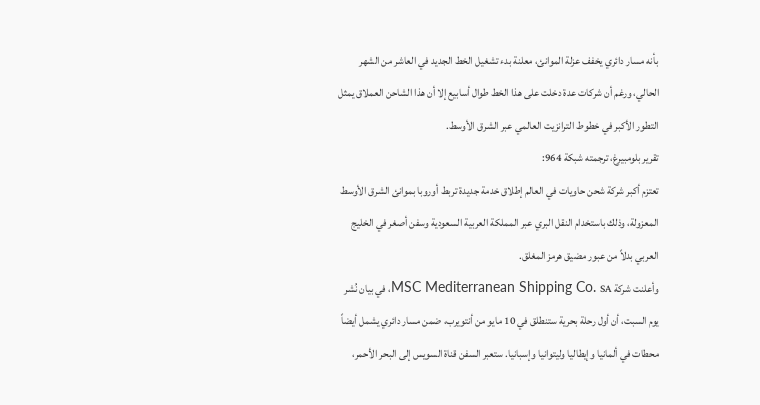بأنه مسار دائري يخفف عزلة الموانئ، معلنة بدء تشغيل الخط الجديد في العاشر من الشهر الحالي، ورغم أن شركات عدة دخلت على هذا الخط طوال أسابيع إلا أن هذا الشاحن العملاق يمثل التطور الأكبر في خطوط الترانزيت العالمي عبر الشرق الأوسط.
تقرير بلومبيرغ، ترجمته شبكة 964:
تعتزم أكبر شركة شحن حاويات في العالم إطلاق خدمة جديدة تربط أوروبا بموانئ الشرق الأوسط المعزولة، وذلك باستخدام النقل البري عبر المملكة العربية السعودية وسفن أصغر في الخليج العربي بدلاً من عبور مضيق هرمز المغلق.
وأعلنت شركة MSC Mediterranean Shipping Co. SA، في بيان نُشر يوم السبت، أن أول رحلة بحرية ستنطلق في 10 مايو من أنتويرب، ضمن مسار دائري يشمل أيضاً محطات في ألمانيا وإيطاليا وليتوانيا وإسبانيا. ستعبر السفن قناة السويس إلى البحر الأحمر،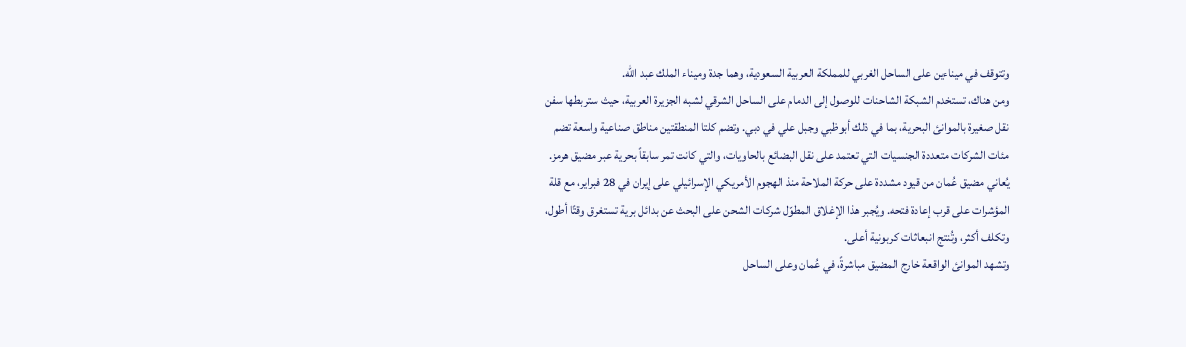وتتوقف في ميناءين على الساحل الغربي للمملكة العربية السعودية، وهما جدة وميناء الملك عبد الله.
ومن هناك، تستخدم الشبكة الشاحنات للوصول إلى الدمام على الساحل الشرقي لشبه الجزيرة العربية، حيث ستربطها سفن نقل صغيرة بالموانئ البحرية، بما في ذلك أبوظبي وجبل علي في دبي. وتضم كلتا المنطقتين مناطق صناعية واسعة تضم مئات الشركات متعددة الجنسيات التي تعتمد على نقل البضائع بالحاويات، والتي كانت تمر سابقاً بحرية عبر مضيق هرمز.
يُعاني مضيق عُمان من قيود مشددة على حركة الملاحة منذ الهجوم الأمريكي الإسرائيلي على إيران في 28 فبراير، مع قلة المؤشرات على قرب إعادة فتحه. ويُجبر هذا الإغلاق المطوّل شركات الشحن على البحث عن بدائل برية تستغرق وقتًا أطول، وتكلف أكثر، وتُنتج انبعاثات كربونية أعلى.
وتشهد الموانئ الواقعة خارج المضيق مباشرةً، في عُمان وعلى الساحل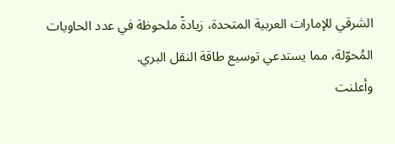الشرقي للإمارات العربية المتحدة، زيادةً ملحوظة في عدد الحاويات المُحوّلة، مما يستدعي توسيع طاقة النقل البري.
وأعلنت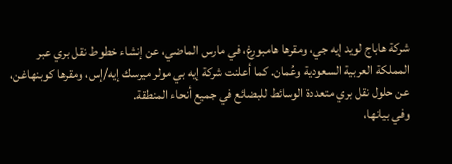شركة هاباج لويد إيه جي، ومقرها هامبورغ، في مارس الماضي، عن إنشاء خطوط نقل بري عبر المملكة العربية السعودية وعُمان. كما أعلنت شركة إيه بي مولر ميرسك إيه/إس، ومقرها كوبنهاغن، عن حلول نقل بري متعددة الوسائط للبضائع في جميع أنحاء المنطقة.
وفي بيانها،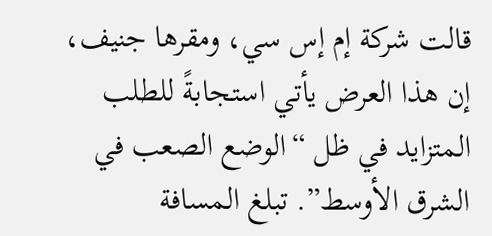قالت شركة إم إس سي، ومقرها جنيف، إن هذا العرض يأتي استجابةً للطلب المتزايد في ظل “الوضع الصعب في الشرق الأوسط”. تبلغ المسافة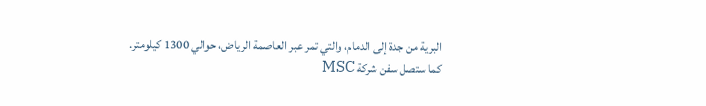البرية من جدة إلى الدمام، والتي تمر عبر العاصمة الرياض، حوالي 1300 كيلومتر.
كما ستصل سفن شركة MSC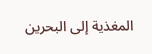المغذية إلى البحرين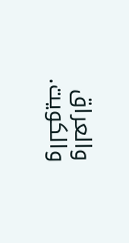والعراق والكويت.